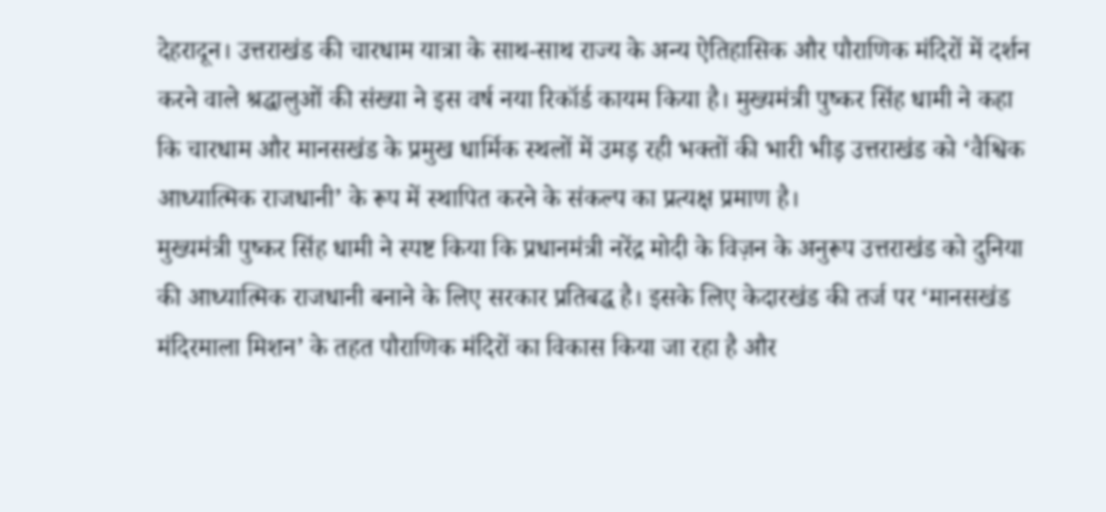देहरादून। उत्तराखंड की चारधाम यात्रा के साथ-साथ राज्य के अन्य ऐतिहासिक और पौराणिक मंदिरों में दर्शन करने वाले श्रद्धालुओं की संख्या ने इस वर्ष नया रिकॉर्ड कायम किया है। मुख्यमंत्री पुष्कर सिंह धामी ने कहा कि चारधाम और मानसखंड के प्रमुख धार्मिक स्थलों में उमड़ रही भक्तों की भारी भीड़ उत्तराखंड को ‘वैश्विक आध्यात्मिक राजधानी’ के रूप में स्थापित करने के संकल्प का प्रत्यक्ष प्रमाण है।
मुख्यमंत्री पुष्कर सिंह धामी ने स्पष्ट किया कि प्रधानमंत्री नरेंद्र मोदी के विज़न के अनुरूप उत्तराखंड को दुनिया की आध्यात्मिक राजधानी बनाने के लिए सरकार प्रतिबद्ध है। इसके लिए केदारखंड की तर्ज पर ‘मानसखंड मंदिरमाला मिशन’ के तहत पौराणिक मंदिरों का विकास किया जा रहा है और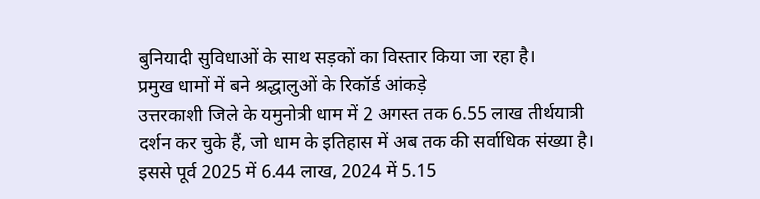बुनियादी सुविधाओं के साथ सड़कों का विस्तार किया जा रहा है।
प्रमुख धामों में बने श्रद्धालुओं के रिकॉर्ड आंकड़े
उत्तरकाशी जिले के यमुनोत्री धाम में 2 अगस्त तक 6.55 लाख तीर्थयात्री दर्शन कर चुके हैं, जो धाम के इतिहास में अब तक की सर्वाधिक संख्या है। इससे पूर्व 2025 में 6.44 लाख, 2024 में 5.15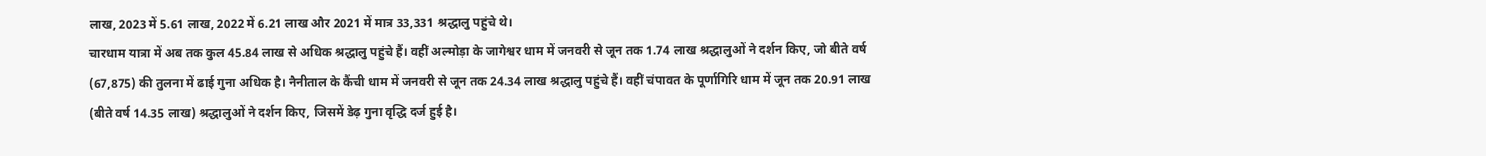लाख, 2023 में 5.61 लाख, 2022 में 6.21 लाख और 2021 में मात्र 33,331 श्रद्धालु पहुंचे थे।
चारधाम यात्रा में अब तक कुल 45.84 लाख से अधिक श्रद्धालु पहुंचे हैं। वहीं अल्मोड़ा के जागेश्वर धाम में जनवरी से जून तक 1.74 लाख श्रद्धालुओं ने दर्शन किए, जो बीते वर्ष (67,875) की तुलना में ढाई गुना अधिक है। नैनीताल के कैंची धाम में जनवरी से जून तक 24.34 लाख श्रद्धालु पहुंचे हैं। वहीं चंपावत के पूर्णागिरि धाम में जून तक 20.91 लाख (बीते वर्ष 14.35 लाख) श्रद्धालुओं ने दर्शन किए, जिसमें डेढ़ गुना वृद्धि दर्ज हुई है।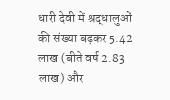धारी देवी में श्रद्धालुओं की संख्या बढ़कर 5.42 लाख (बीते वर्ष 2.83 लाख) और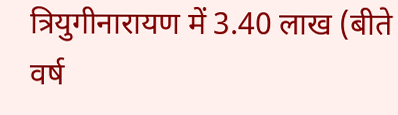त्रियुगीनारायण में 3.40 लाख (बीते वर्ष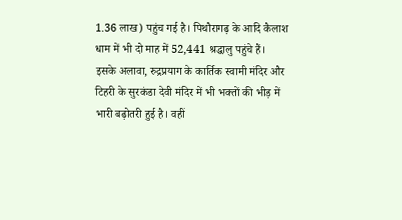1.36 लाख) पहुंच गई है। पिथौरागढ़ के आदि कैलाश धाम में भी दो माह में 52,441 श्रद्धालु पहुंचे हैं।
इसके अलावा, रुद्रप्रयाग के कार्तिक स्वामी मंदिर और टिहरी के सुरकंडा देवी मंदिर में भी भक्तों की भीड़ में भारी बढ़ोतरी हुई है। वहीं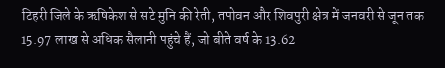टिहरी जिले के ऋषिकेश से सटे मुनि की रेती, तपोवन और शिवपुरी क्षेत्र में जनवरी से जून तक 15.97 लाख से अधिक सैलानी पहुंचे हैं, जो बीते वर्ष के 13.62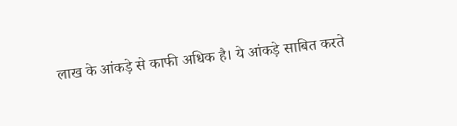लाख के आंकड़े से काफी अधिक है। ये आंकड़े साबित करते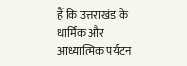हैं कि उत्तराखंड के धार्मिक और आध्यात्मिक पर्यटन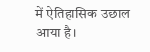में ऐतिहासिक उछाल आया है।